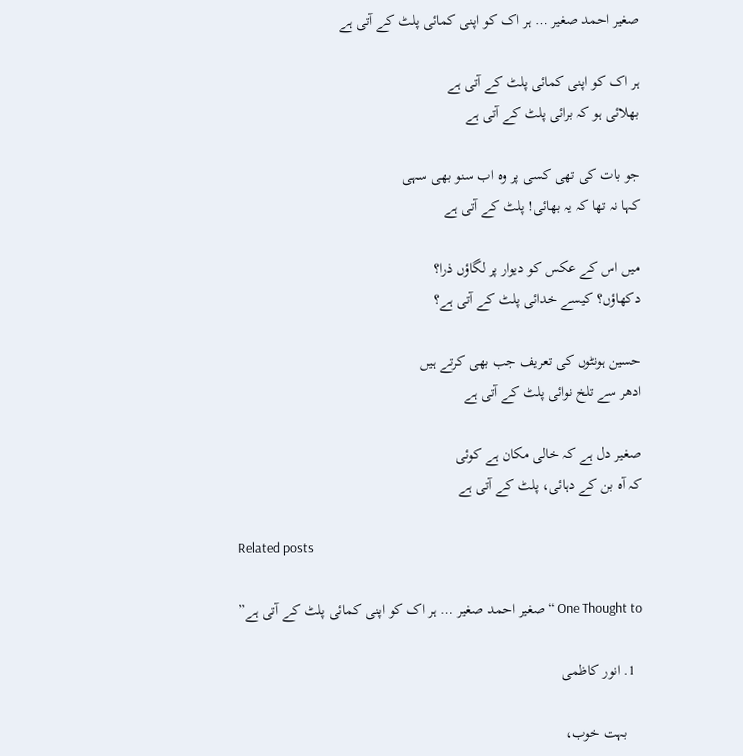صغیر احمد صغیر … ہر اک کو اپنی کمائی پلٹ کے آتی ہے

ہر اک کو اپنی کمائی پلٹ کے آتی ہے
بھلائی ہو کہ برائی پلٹ کے آتی ہے

جو بات کی تھی کسی پر وہ اب سنو بھی سہی
کہا نہ تھا کہ یہ بھائی! پلٹ کے آتی ہے

میں اس کے عکس کو دیوار پر لگاؤں ذرا؟
دکھاؤں؟ کیسے خدائی پلٹ کے آتی ہے؟

حسین ہونٹوں کی تعریف جب بھی کرتے ہیں
ادھر سے تلخ نوائی پلٹ کے آتی ہے

صغیر دل ہے کہ خالی مکان ہے کوئی
کہ آہ بن کے دہائی، پلٹ کے آتی ہے

Related posts

One Thought to “صغیر احمد صغیر … ہر اک کو اپنی کمائی پلٹ کے آتی ہے”

  1. انور کاظمی

    بہت خوب،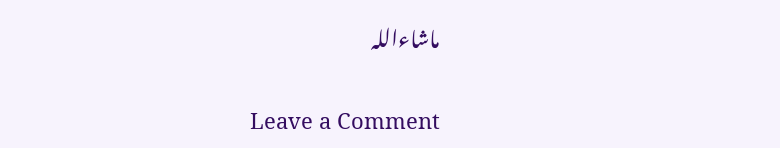ماشاءاللہ

Leave a Comment